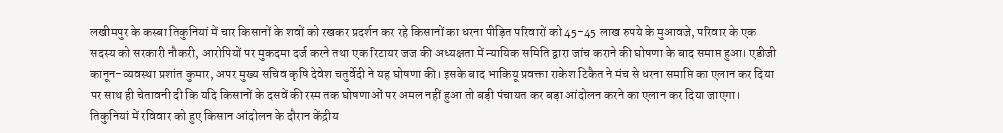लखीमपुर के कस्बा तिकुनियां में चार किसानों के शवों को रखकर प्रदर्शन कर रहे किसानों का धरना पीड़ित परिवारों को 45-45 लाख रुपये के मुआवजे, परिवार के एक सदस्य को सरकारी नौकरी, आरोपियों पर मुकदमा दर्ज करने तथा एक रिटायर जज की अध्यक्षता में न्यायिक समिति द्वारा जांच कराने की घोषणा के बाद समाप्त हुआ। एडीजी कानून-व्यवस्था प्रशांत कुमार, अपर मुख्य सचिव कृषि देवेश चतुर्वेदी ने यह घोषणा की। इसके बाद भाकियू प्रवक्ता राकेश टिकैत ने मंच से धरना समाप्ति का एलान कर दिया पर साथ ही चेतावनी दी कि यदि किसानों के दसवें की रस्म तक घोषणाओं पर अमल नहीं हुआ तो बड़ी पंचायत कर बड़ा आंदोलन करने का एलान कर दिया जाएगा।
तिकुनियां में रविवार को हुए किसान आंदोलन के दौरान केंद्रीय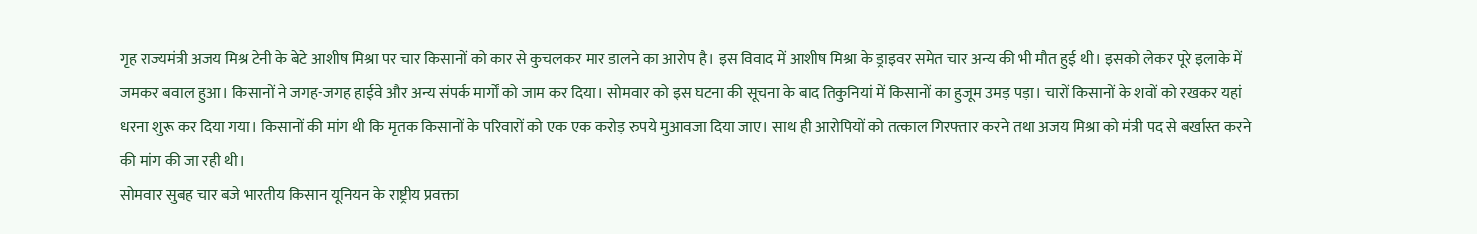गृह राज्यमंत्री अजय मिश्र टेनी के बेटे आशीष मिश्रा पर चार किसानों को कार से कुचलकर मार डालने का आरोप है। इस विवाद में आशीष मिश्रा के ड्राइवर समेत चार अन्य की भी मौत हुई थी। इसको लेकर पूरे इलाके में जमकर बवाल हुआ। किसानों ने जगह-जगह हाईवे और अन्य संपर्क मार्गों को जाम कर दिया। सोमवार को इस घटना की सूचना के बाद तिकुनियां में किसानों का हुजूम उमड़ पड़ा। चारों किसानों के शवों को रखकर यहां धरना शुरू कर दिया गया। किसानों की मांग थी कि मृतक किसानों के परिवारों को एक एक करोड़ रुपये मुआवजा दिया जाए। साथ ही आरोपियों को तत्काल गिरफ्तार करने तथा अजय मिश्रा को मंत्री पद से बर्खास्त करने की मांग की जा रही थी।
सोमवार सुबह चार बजे भारतीय किसान यूनियन के राष्ट्रीय प्रवक्ता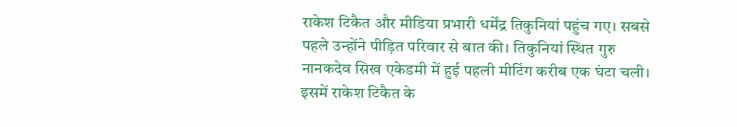राकेश टिकैत और मीडिया प्रभारी धर्मेंद्र तिकुनियां पहुंच गए। सबसे पहले उन्होंने पीड़ित परिवार से बात की। तिकुनियां स्थित गुरु नानकदेव सिख एकेडमी में हुई पहली मीटिंग करीब एक घंटा चली। इसमें राकेश टिकैत के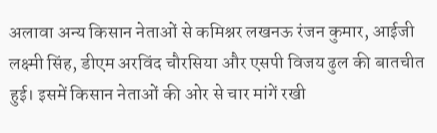अलावा अन्य किसान नेताओं से कमिश्नर लखनऊ रंजन कुमार, आईजी लक्ष्मी सिंह, डीएम अरविंद चौरसिया और एसपी विजय ढुल की बातचीत हुई। इसमें किसान नेताओं की ओर से चार मांगें रखी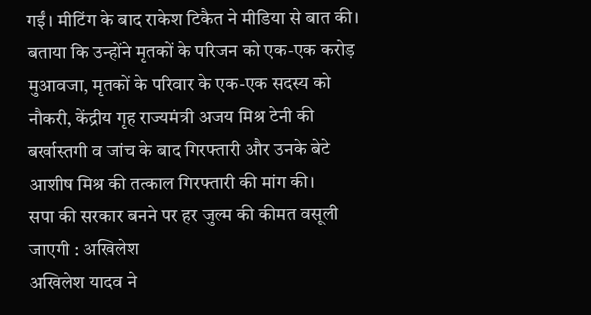गईं। मीटिंग के बाद राकेश टिकैत ने मीडिया से बात की। बताया कि उन्होंने मृतकों के परिजन को एक-एक करोड़ मुआवजा, मृतकों के परिवार के एक-एक सदस्य को नौकरी, केंद्रीय गृह राज्यमंत्री अजय मिश्र टेनी की बर्खास्तगी व जांच के बाद गिरफ्तारी और उनके बेटे आशीष मिश्र की तत्काल गिरफ्तारी की मांग की।
सपा की सरकार बनने पर हर जुल्म की कीमत वसूली जाएगी : अखिलेश
अखिलेश यादव ने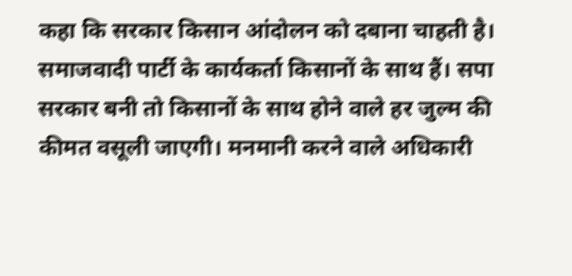कहा कि सरकार किसान आंदोलन को दबाना चाहती है। समाजवादी पार्टी के कार्यकर्ता किसानों के साथ हैं। सपा सरकार बनी तो किसानों के साथ होने वाले हर जुल्म की कीमत वसूली जाएगी। मनमानी करने वाले अधिकारी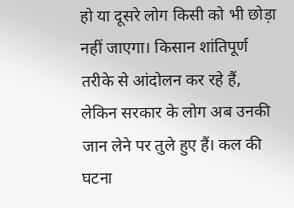हो या दूसरे लोग किसी को भी छोड़ा नहीं जाएगा। किसान शांतिपूर्ण तरीके से आंदोलन कर रहे हैं, लेकिन सरकार के लोग अब उनकी जान लेने पर तुले हुए हैं। कल की घटना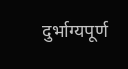दुर्भाग्यपूर्ण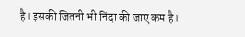है। इसकी जितनी भी निंदा की जाए कम है।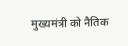मुख्यमंत्री को नैतिक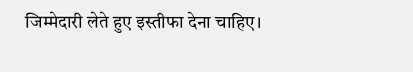जिम्मेदारी लेते हुए इस्तीफा देना चाहिए।